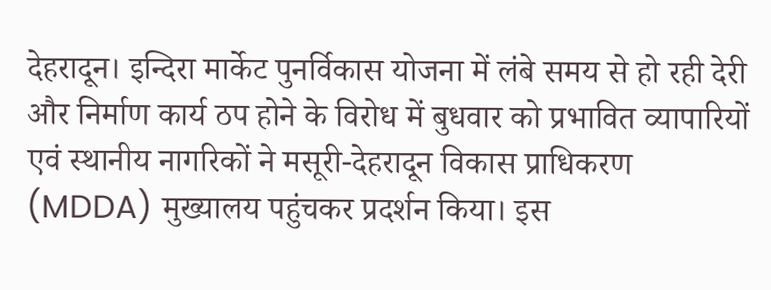देहरादून। इन्दिरा मार्केट पुनर्विकास योजना में लंबे समय से हो रही देरी और निर्माण कार्य ठप होने के विरोध में बुधवार को प्रभावित व्यापारियों एवं स्थानीय नागरिकों ने मसूरी-देहरादून विकास प्राधिकरण (MDDA) मुख्यालय पहुंचकर प्रदर्शन किया। इस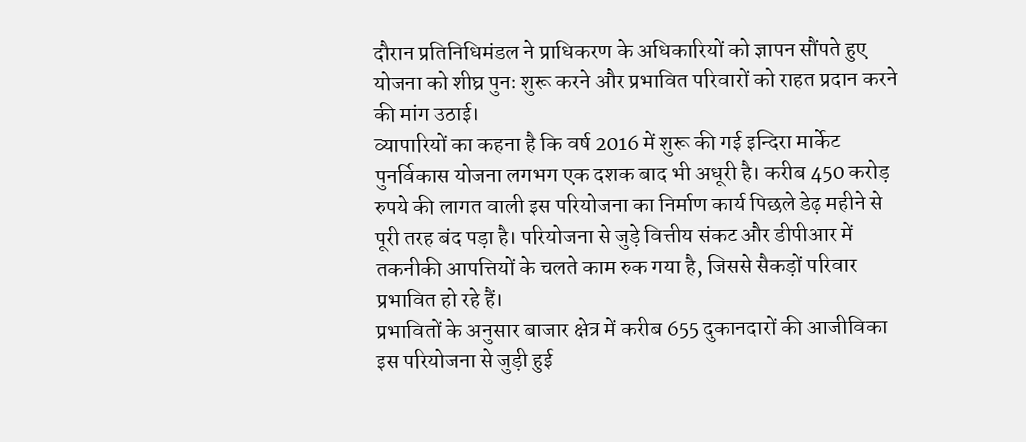दौरान प्रतिनिधिमंडल ने प्राधिकरण के अधिकारियों को ज्ञापन सौंपते हुए योजना को शीघ्र पुनः शुरू करने और प्रभावित परिवारों को राहत प्रदान करने की मांग उठाई।
व्यापारियों का कहना है कि वर्ष 2016 में शुरू की गई इन्दिरा मार्केट पुनर्विकास योजना लगभग एक दशक बाद भी अधूरी है। करीब 450 करोड़ रुपये की लागत वाली इस परियोजना का निर्माण कार्य पिछले डेढ़ महीने से पूरी तरह बंद पड़ा है। परियोजना से जुड़े वित्तीय संकट और डीपीआर में तकनीकी आपत्तियों के चलते काम रुक गया है, जिससे सैकड़ों परिवार प्रभावित हो रहे हैं।
प्रभावितों के अनुसार बाजार क्षेत्र में करीब 655 दुकानदारों की आजीविका इस परियोजना से जुड़ी हुई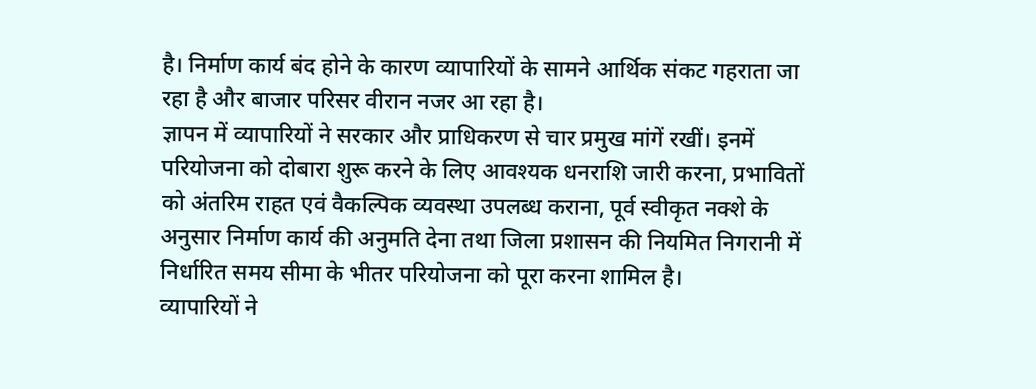है। निर्माण कार्य बंद होने के कारण व्यापारियों के सामने आर्थिक संकट गहराता जा रहा है और बाजार परिसर वीरान नजर आ रहा है।
ज्ञापन में व्यापारियों ने सरकार और प्राधिकरण से चार प्रमुख मांगें रखीं। इनमें परियोजना को दोबारा शुरू करने के लिए आवश्यक धनराशि जारी करना, प्रभावितों को अंतरिम राहत एवं वैकल्पिक व्यवस्था उपलब्ध कराना, पूर्व स्वीकृत नक्शे के अनुसार निर्माण कार्य की अनुमति देना तथा जिला प्रशासन की नियमित निगरानी में निर्धारित समय सीमा के भीतर परियोजना को पूरा करना शामिल है।
व्यापारियों ने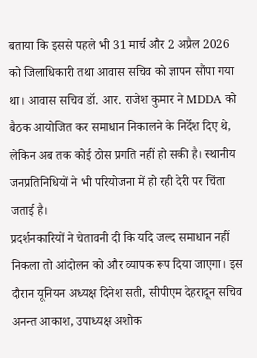बताया कि इससे पहले भी 31 मार्च और 2 अप्रैल 2026 को जिलाधिकारी तथा आवास सचिव को ज्ञापन सौंपा गया था। आवास सचिव डॉ. आर. राजेश कुमार ने MDDA को बैठक आयोजित कर समाधान निकालने के निर्देश दिए थे, लेकिन अब तक कोई ठोस प्रगति नहीं हो सकी है। स्थानीय जनप्रतिनिधियों ने भी परियोजना में हो रही देरी पर चिंता जताई है।
प्रदर्शनकारियों ने चेतावनी दी कि यदि जल्द समाधान नहीं निकला तो आंदोलन को और व्यापक रूप दिया जाएगा। इस दौरान यूनियन अध्यक्ष दिनेश सती, सीपीएम देहरादून सचिव अनन्त आकाश, उपाध्यक्ष अशोक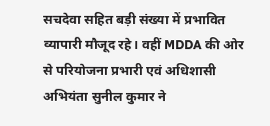सचदेवा सहित बड़ी संख्या में प्रभावित व्यापारी मौजूद रहे। वहीं MDDA की ओर से परियोजना प्रभारी एवं अधिशासी अभियंता सुनील कुमार ने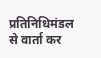प्रतिनिधिमंडल से वार्ता कर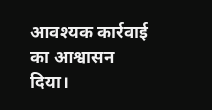आवश्यक कार्रवाई का आश्वासन दिया।